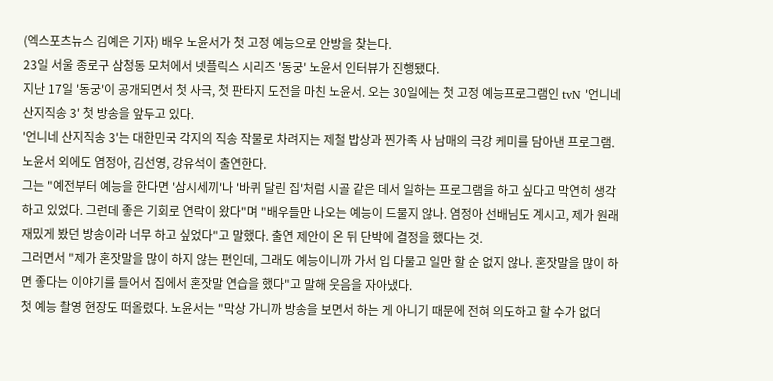(엑스포츠뉴스 김예은 기자) 배우 노윤서가 첫 고정 예능으로 안방을 찾는다.
23일 서울 종로구 삼청동 모처에서 넷플릭스 시리즈 '동궁' 노윤서 인터뷰가 진행됐다.
지난 17일 '동궁'이 공개되면서 첫 사극, 첫 판타지 도전을 마친 노윤서. 오는 30일에는 첫 고정 예능프로그램인 tvN '언니네 산지직송 3' 첫 방송을 앞두고 있다.
'언니네 산지직송 3'는 대한민국 각지의 직송 작물로 차려지는 제철 밥상과 찐가족 사 남매의 극강 케미를 담아낸 프로그램. 노윤서 외에도 염정아, 김선영, 강유석이 출연한다.
그는 "예전부터 예능을 한다면 '삼시세끼'나 '바퀴 달린 집'처럼 시골 같은 데서 일하는 프로그램을 하고 싶다고 막연히 생각하고 있었다. 그런데 좋은 기회로 연락이 왔다"며 "배우들만 나오는 예능이 드물지 않나. 염정아 선배님도 계시고, 제가 원래 재밌게 봤던 방송이라 너무 하고 싶었다"고 말했다. 출연 제안이 온 뒤 단박에 결정을 했다는 것.
그러면서 "제가 혼잣말을 많이 하지 않는 편인데, 그래도 예능이니까 가서 입 다물고 일만 할 순 없지 않나. 혼잣말을 많이 하면 좋다는 이야기를 들어서 집에서 혼잣말 연습을 했다"고 말해 웃음을 자아냈다.
첫 예능 촬영 현장도 떠올렸다. 노윤서는 "막상 가니까 방송을 보면서 하는 게 아니기 때문에 전혀 의도하고 할 수가 없더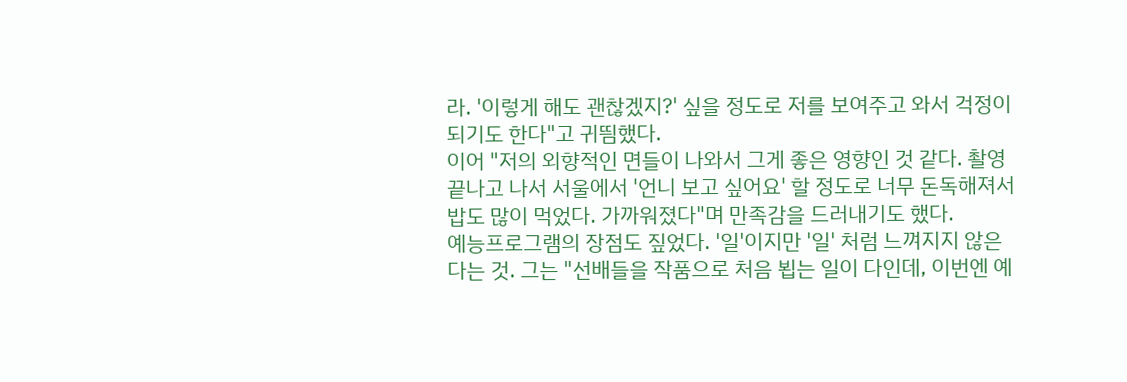라. '이렇게 해도 괜찮겠지?' 싶을 정도로 저를 보여주고 와서 걱정이 되기도 한다"고 귀띔했다.
이어 "저의 외향적인 면들이 나와서 그게 좋은 영향인 것 같다. 촬영 끝나고 나서 서울에서 '언니 보고 싶어요' 할 정도로 너무 돈독해져서 밥도 많이 먹었다. 가까워졌다"며 만족감을 드러내기도 했다.
예능프로그램의 장점도 짚었다. '일'이지만 '일' 처럼 느껴지지 않은다는 것. 그는 "선배들을 작품으로 처음 뵙는 일이 다인데, 이번엔 예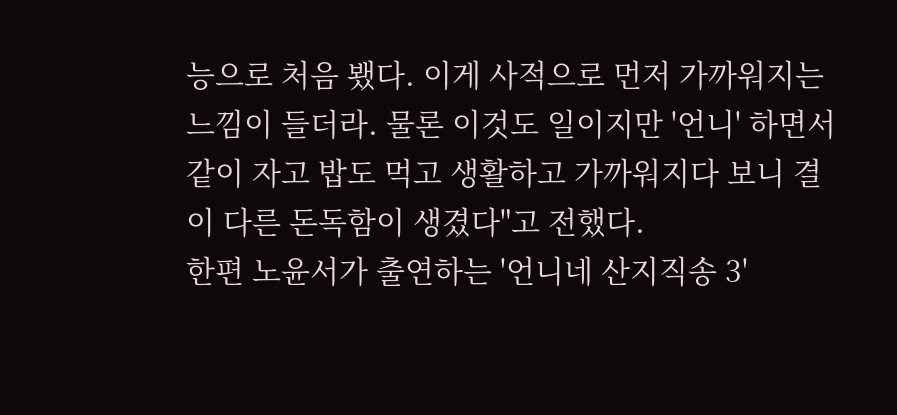능으로 처음 뵀다. 이게 사적으로 먼저 가까워지는 느낌이 들더라. 물론 이것도 일이지만 '언니' 하면서 같이 자고 밥도 먹고 생활하고 가까워지다 보니 결이 다른 돈독함이 생겼다"고 전했다.
한편 노윤서가 출연하는 '언니네 산지직송 3'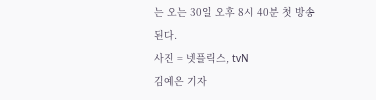는 오는 30일 오후 8시 40분 첫 방송된다.
사진 = 넷플릭스, tvN
김예은 기자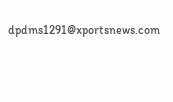dpdms1291@xportsnews.com